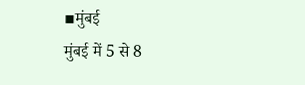▪मुंबई
मुंबई में 5 से 8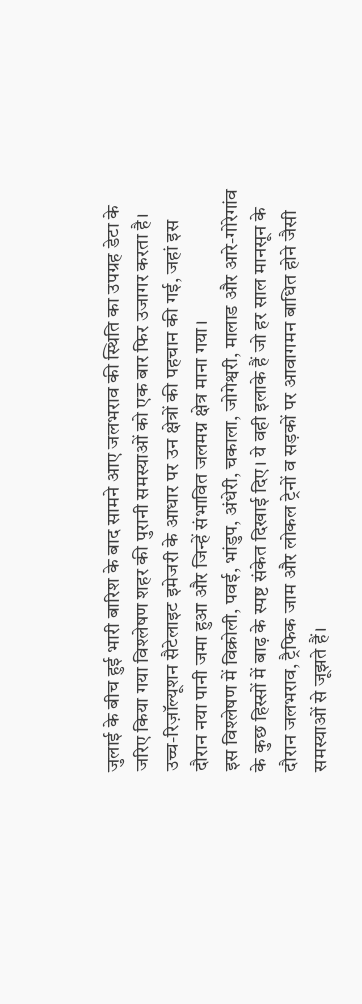जुलाई के बीच हुई भारी बारिश के बाद सामने आए जलभराव की स्थिति का उपग्रह डेटा के जरिए किया गया विश्लेषण शहर की पुरानी समस्याओं को एक बार फिर उजागर करता है। उच्च-रिज़ॉल्यूशन सैटेलाइट इमेजरी के आधार पर उन क्षेत्रों की पहचान की गई, जहां इस दौरान नया पानी जमा हुआ और जिन्हें संभावित जलमग्न क्षेत्र माना गया।
इस विश्लेषण में विक्रोली, पवई, भांडुप, अंधेरी, चकाला, जोगेश्वरी, मालाड और आरे-गोरेगांव के कुछ हिस्सों में बाढ़ के स्पष्ट संकेत दिखाई दिए। ये वही इलाके हैं जो हर साल मानसून के दौरान जलभराव, ट्रैफिक जाम और लोकल ट्रेनों व सड़कों पर आवागमन बाधित होने जैसी समस्याओं से जूझते हैं।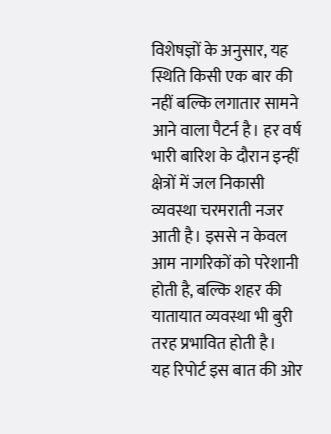विशेषज्ञों के अनुसार, यह स्थिति किसी एक बार की नहीं बल्कि लगातार सामने आने वाला पैटर्न है। हर वर्ष भारी बारिश के दौरान इन्हीं क्षेत्रों में जल निकासी व्यवस्था चरमराती नजर आती है। इससे न केवल आम नागरिकों को परेशानी होती है, बल्कि शहर की यातायात व्यवस्था भी बुरी तरह प्रभावित होती है।
यह रिपोर्ट इस बात की ओर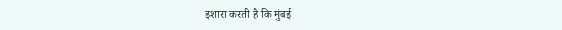इशारा करती है कि मुंबई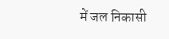में जल निकासी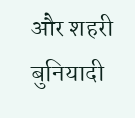और शहरी बुनियादी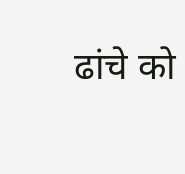ढांचे को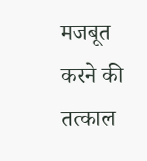मजबूत करने की तत्काल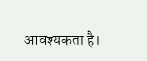आवश्यकता है।